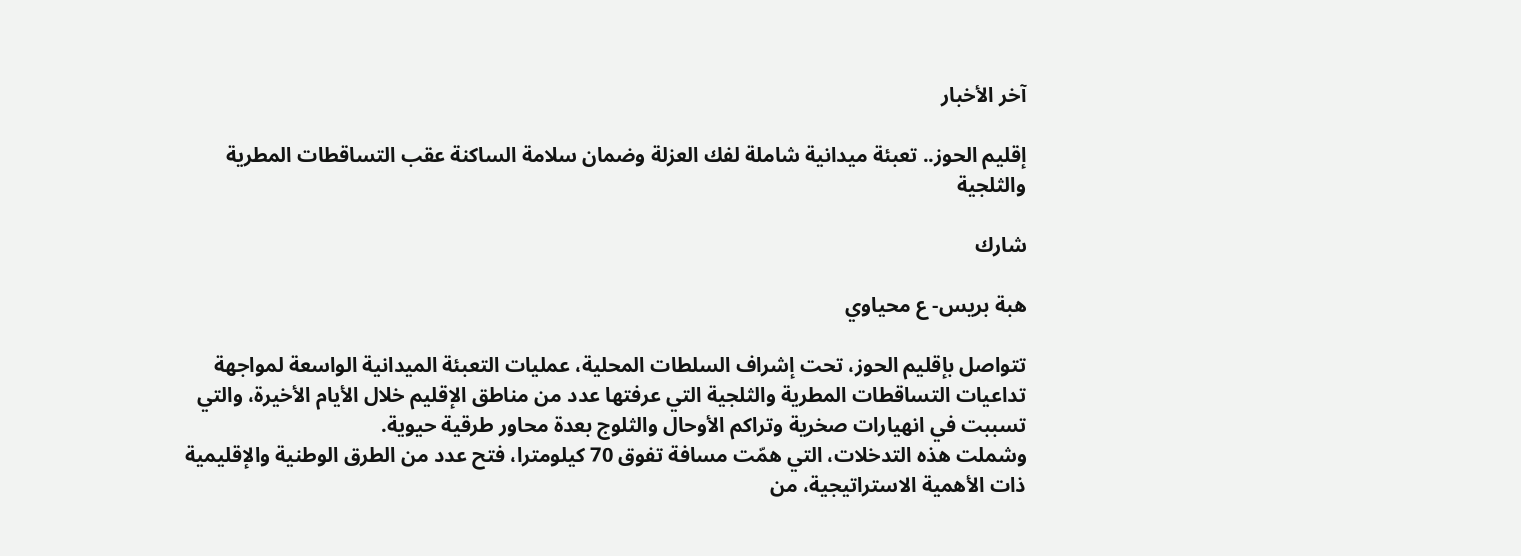آخر الأخبار

إقليم الحوز.. تعبئة ميدانية شاملة لفك العزلة وضمان سلامة الساكنة عقب التساقطات المطرية والثلجية

شارك

هبة بريس- ع محياوي

تتواصل بإقليم الحوز، تحت إشراف السلطات المحلية، عمليات التعبئة الميدانية الواسعة لمواجهة تداعيات التساقطات المطرية والثلجية التي عرفتها عدد من مناطق الإقليم خلال الأيام الأخيرة، والتي تسببت في انهيارات صخرية وتراكم الأوحال والثلوج بعدة محاور طرقية حيوية.
وشملت هذه التدخلات، التي همّت مسافة تفوق 70 كيلومترا، فتح عدد من الطرق الوطنية والإقليمية ذات الأهمية الاستراتيجية، من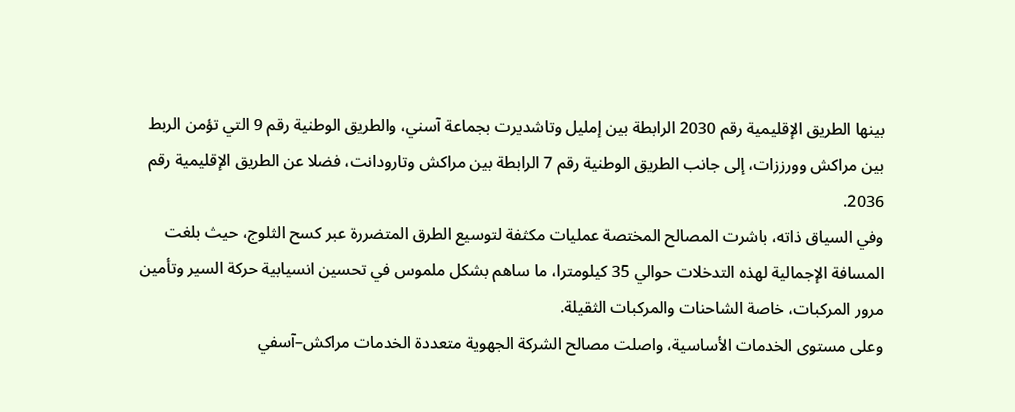بينها الطريق الإقليمية رقم 2030 الرابطة بين إمليل وتاشديرت بجماعة آسني، والطريق الوطنية رقم 9 التي تؤمن الربط بين مراكش وورززات، إلى جانب الطريق الوطنية رقم 7 الرابطة بين مراكش وتارودانت، فضلا عن الطريق الإقليمية رقم 2036.
وفي السياق ذاته، باشرت المصالح المختصة عمليات مكثفة لتوسيع الطرق المتضررة عبر كسح الثلوج، حيث بلغت المسافة الإجمالية لهذه التدخلات حوالي 35 كيلومترا، ما ساهم بشكل ملموس في تحسين انسيابية حركة السير وتأمين مرور المركبات، خاصة الشاحنات والمركبات الثقيلة.
وعلى مستوى الخدمات الأساسية، واصلت مصالح الشركة الجهوية متعددة الخدمات مراكش–آسفي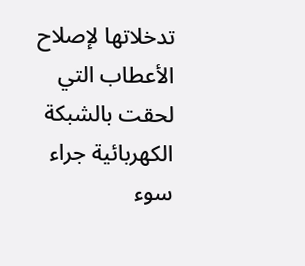تدخلاتها لإصلاح الأعطاب التي لحقت بالشبكة الكهربائية جراء سوء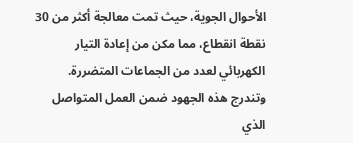الأحوال الجوية، حيث تمت معالجة أكثر من 30 نقطة انقطاع، مما مكن من إعادة التيار الكهربائي لعدد من الجماعات المتضررة.
وتندرج هذه الجهود ضمن العمل المتواصل الذي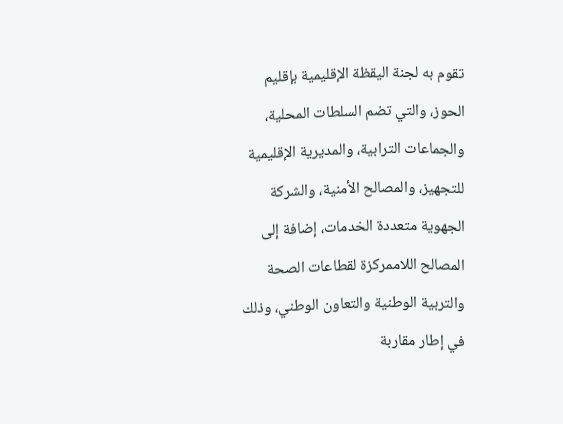تقوم به لجنة اليقظة الإقليمية بإقليم الحوز، والتي تضم السلطات المحلية، والجماعات الترابية، والمديرية الإقليمية للتجهيز، والمصالح الأمنية، والشركة الجهوية متعددة الخدمات، إضافة إلى المصالح اللاممركزة لقطاعات الصحة والتربية الوطنية والتعاون الوطني، وذلك في إطار مقاربة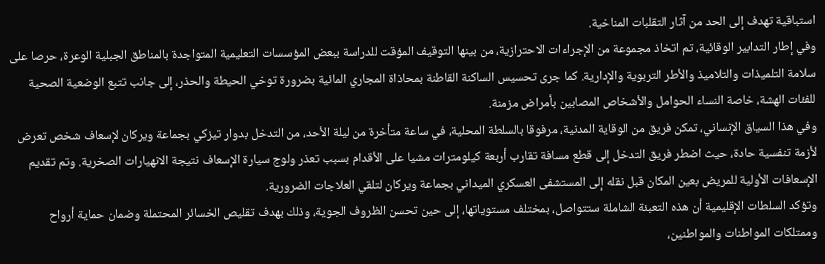استباقية تهدف إلى الحد من آثار التقلبات المناخية.
وفي إطار التدابير الوقائية، تم اتخاذ مجموعة من الإجراءات الاحترازية، من بينها التوقيف المؤقت للدراسة ببعض المؤسسات التعليمية المتواجدة بالمناطق الجبلية الوعرة، حرصا على سلامة التلميذات والتلاميذ والأطر التربوية والإدارية. كما جرى تحسيس الساكنة القاطنة بمحاذاة المجاري المائية بضرورة توخي الحيطة والحذر، إلى جانب تتبع الوضعية الصحية للفئات الهشة، خاصة النساء الحوامل والأشخاص المصابين بأمراض مزمنة.
وفي هذا السياق الإنساني، تمكن فريق من الوقاية المدنية، مرفوقا بالسلطة المحلية، في ساعة متأخرة من ليلة الأحد، من التدخل بدوار تيزكي بجماعة ويركان لإسعاف شخص تعرض لأزمة تنفسية حادة، حيث اضطر فريق التدخل إلى قطع مسافة تقارب أربعة كيلومترات مشيا على الأقدام بسبب تعذر ولوج سيارة الإسعاف نتيجة الانهيارات الصخرية. وتم تقديم الإسعافات الأولية للمريض بعين المكان قبل نقله إلى المستشفى العسكري الميداني بجماعة ويركان لتلقي العلاجات الضرورية.
وتؤكد السلطات الإقليمية أن هذه التعبئة الشاملة ستتواصل، بمختلف مستوياتها، إلى حين تحسن الظروف الجوية، وذلك بهدف تقليص الخسائر المحتملة وضمان حماية أرواح وممتلكات المواطنات والمواطنين،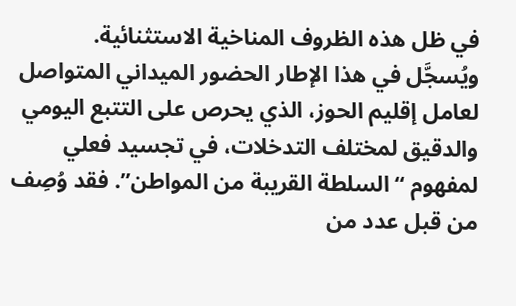في ظل هذه الظروف المناخية الاستثنائية.
ويُسجَّل في هذا الإطار الحضور الميداني المتواصل لعامل إقليم الحوز، الذي يحرص على التتبع اليومي والدقيق لمختلف التدخلات، في تجسيد فعلي لمفهوم “السلطة القريبة من المواطن”. فقد وُصِف من قبل عدد من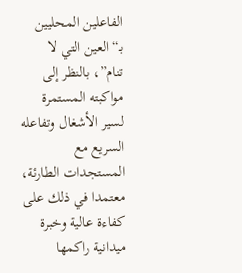الفاعلين المحليين بـ“العين التي لا تنام”، بالنظر إلى مواكبته المستمرة لسير الأشغال وتفاعله السريع مع المستجدات الطارئة، معتمدا في ذلك على كفاءة عالية وخبرة ميدانية راكمها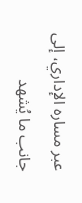عبر مساره الإداري، إلى جانب ما يُشهد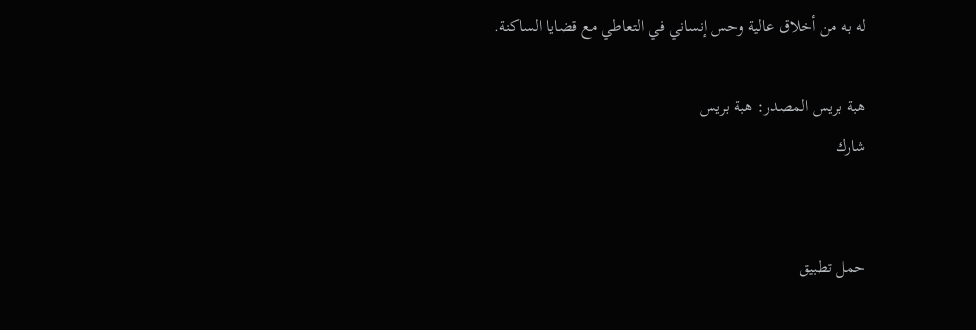له به من أخلاق عالية وحس إنساني في التعاطي مع قضايا الساكنة.

هبة بريس المصدر: هبة بريس
شارك


حمل تطبيق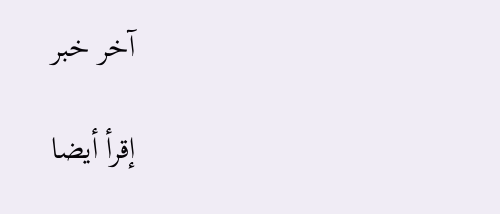آخر خبر

إقرأ أيضا